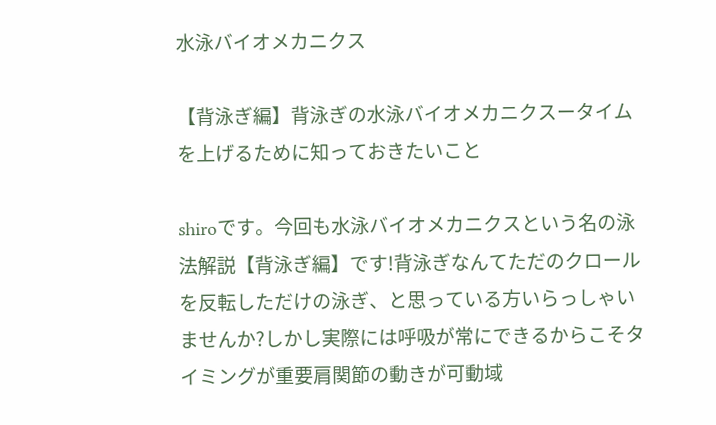水泳バイオメカニクス

【背泳ぎ編】背泳ぎの水泳バイオメカニクスータイムを上げるために知っておきたいこと

shiroです。今回も水泳バイオメカニクスという名の泳法解説【背泳ぎ編】です!背泳ぎなんてただのクロールを反転しただけの泳ぎ、と思っている方いらっしゃいませんか?しかし実際には呼吸が常にできるからこそタイミングが重要肩関節の動きが可動域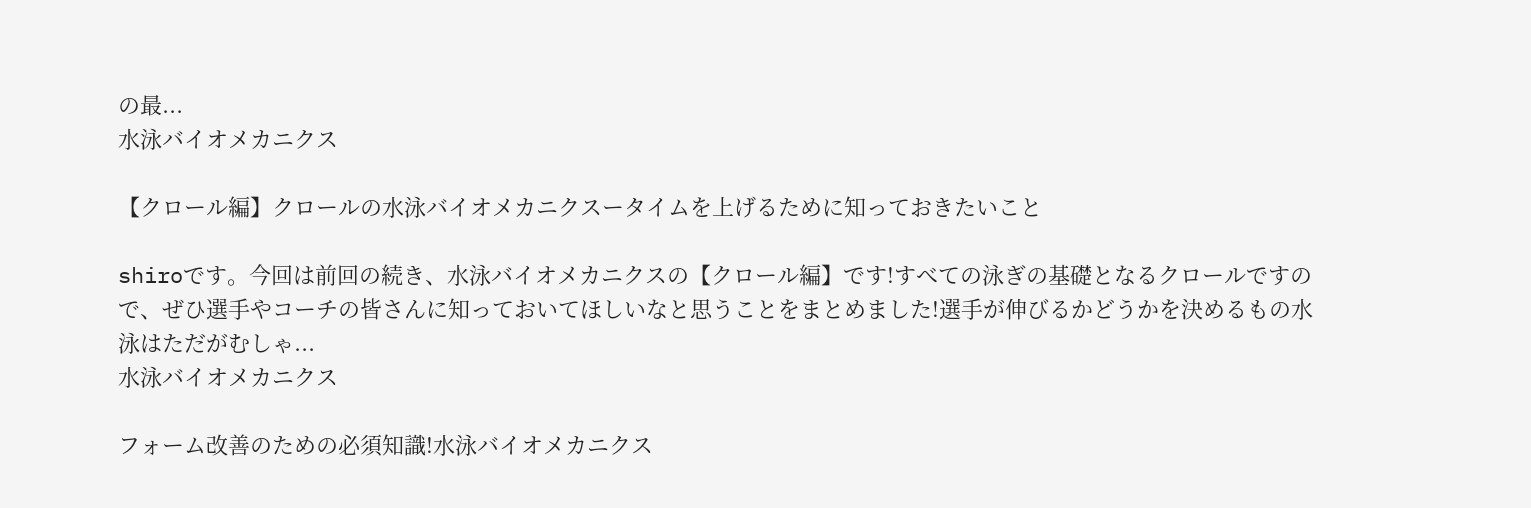の最...
水泳バイオメカニクス

【クロール編】クロールの水泳バイオメカニクスータイムを上げるために知っておきたいこと

shiroです。今回は前回の続き、水泳バイオメカニクスの【クロール編】です!すべての泳ぎの基礎となるクロールですので、ぜひ選手やコーチの皆さんに知っておいてほしいなと思うことをまとめました!選手が伸びるかどうかを決めるもの水泳はただがむしゃ...
水泳バイオメカニクス

フォーム改善のための必須知識!水泳バイオメカニクス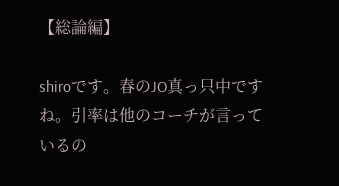【総論編】

shiroです。春のJO真っ只中ですね。引率は他のコーチが言っているの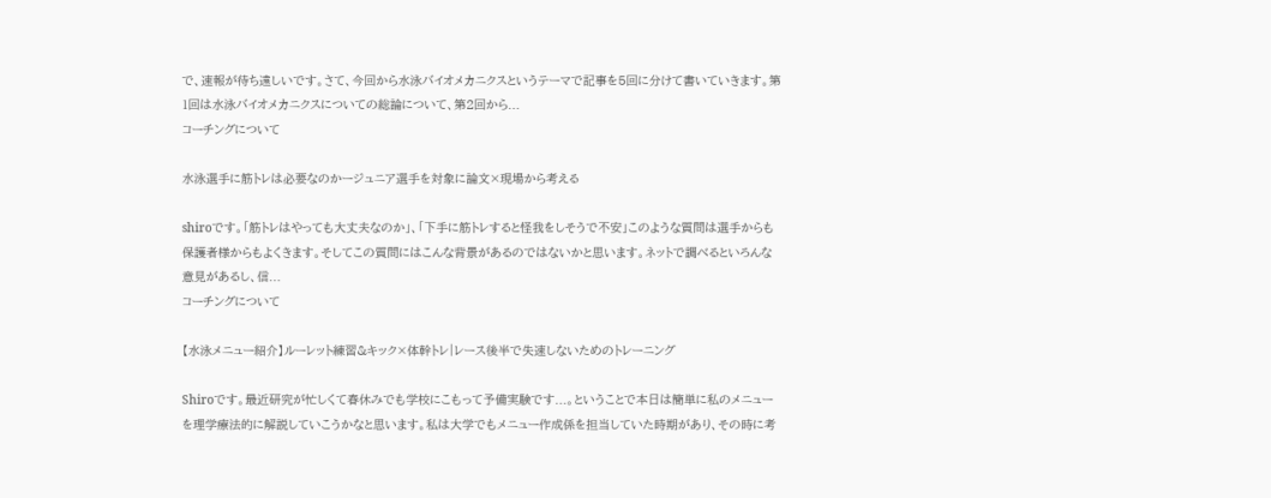で、速報が待ち遠しいです。さて、今回から水泳バイオメカニクスというテーマで記事を5回に分けて書いていきます。第1回は水泳バイオメカニクスについての総論について、第2回から...
コーチングについて

水泳選手に筋トレは必要なのかージュニア選手を対象に論文×現場から考える

shiroです。「筋トレはやっても大丈夫なのか」、「下手に筋トレすると怪我をしそうで不安」このような質問は選手からも保護者様からもよくきます。そしてこの質問にはこんな背景があるのではないかと思います。ネットで調べるといろんな意見があるし、信...
コーチングについて

【水泳メニュー紹介】ルーレット練習&キック×体幹トレ|レース後半で失速しないためのトレーニング

Shiroです。最近研究が忙しくて春休みでも学校にこもって予備実験です...。ということで本日は簡単に私のメニューを理学療法的に解説していこうかなと思います。私は大学でもメニュー作成係を担当していた時期があり、その時に考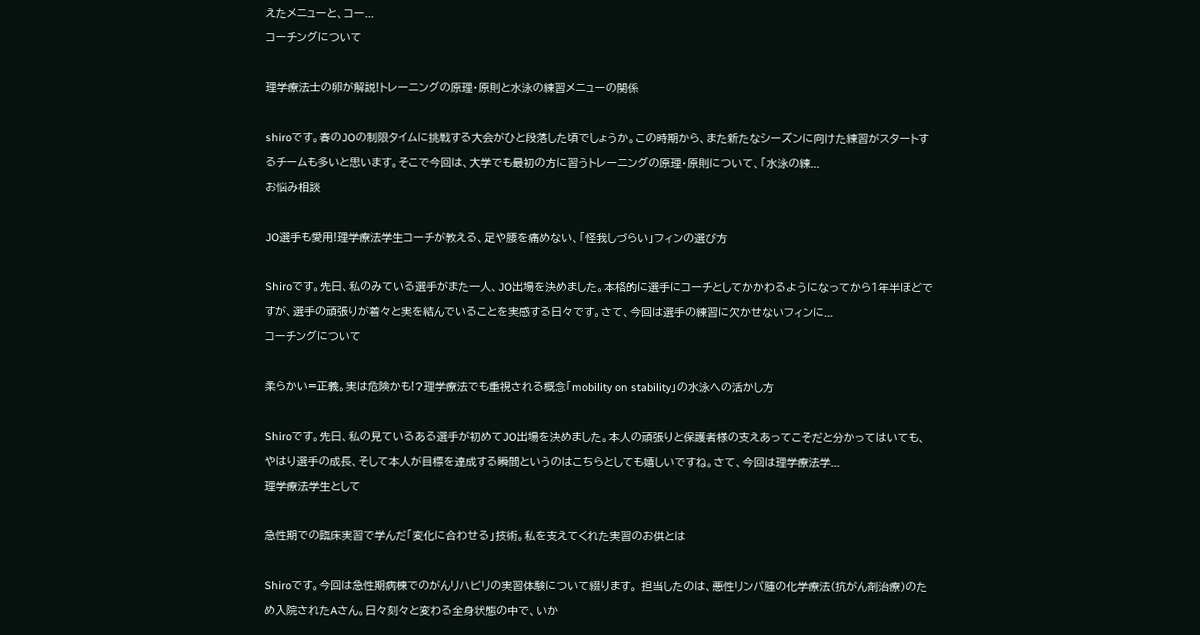えたメニューと、コー...
コーチングについて

理学療法士の卵が解説!トレーニングの原理・原則と水泳の練習メニューの関係

shiroです。春のJOの制限タイムに挑戦する大会がひと段落した頃でしょうか。この時期から、また新たなシーズンに向けた練習がスタートするチームも多いと思います。そこで今回は、大学でも最初の方に習うトレーニングの原理・原則について、「水泳の練...
お悩み相談

JO選手も愛用!理学療法学生コーチが教える、足や腰を痛めない、「怪我しづらい」フィンの選び方

Shiroです。先日、私のみている選手がまた一人、JO出場を決めました。本格的に選手にコーチとしてかかわるようになってから1年半ほどですが、選手の頑張りが着々と実を結んでいることを実感する日々です。さて、今回は選手の練習に欠かせないフィンに...
コーチングについて

柔らかい=正義。実は危険かも!?理学療法でも重視される概念「mobility on stability」の水泳への活かし方

Shiroです。先日、私の見ているある選手が初めてJO出場を決めました。本人の頑張りと保護者様の支えあってこそだと分かってはいても、やはり選手の成長、そして本人が目標を達成する瞬間というのはこちらとしても嬉しいですね。さて、今回は理学療法学...
理学療法学生として

急性期での臨床実習で学んだ「変化に合わせる」技術。私を支えてくれた実習のお供とは

Shiroです。今回は急性期病棟でのがんリハビリの実習体験について綴ります。 担当したのは、悪性リンパ腫の化学療法(抗がん剤治療)のため入院されたAさん。日々刻々と変わる全身状態の中で、いか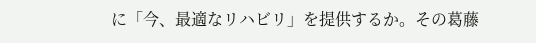に「今、最適なリハビリ」を提供するか。その葛藤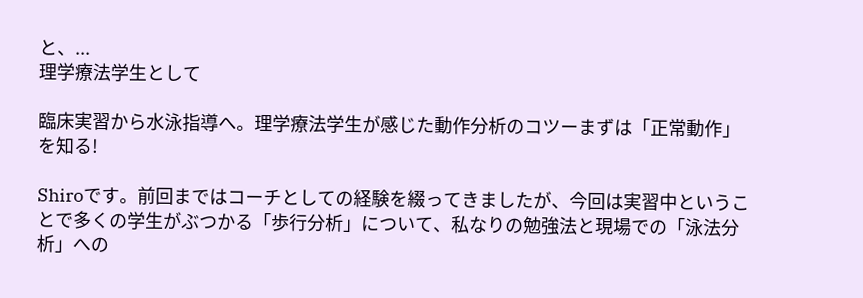と、...
理学療法学生として

臨床実習から水泳指導へ。理学療法学生が感じた動作分析のコツーまずは「正常動作」を知る!

Shiroです。前回まではコーチとしての経験を綴ってきましたが、今回は実習中ということで多くの学生がぶつかる「歩行分析」について、私なりの勉強法と現場での「泳法分析」への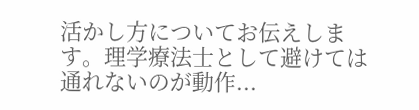活かし方についてお伝えします。理学療法士として避けては通れないのが動作...